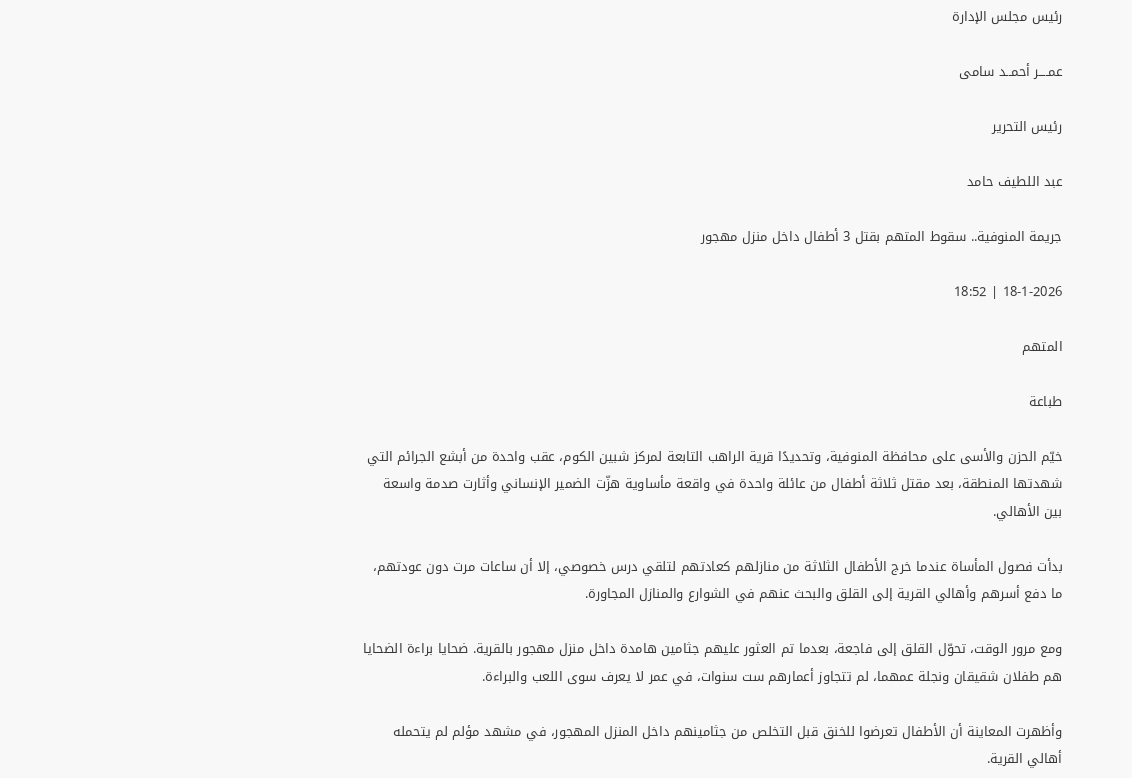رئيس مجلس الإدارة

عمــــر أحمــد سامى

رئيس التحرير

عبد اللطيف حامد

جريمة المنوفية.. سقوط المتهم بقتل 3 أطفال داخل منزل مهجور

18-1-2026 | 18:52

المتهم

طباعة

خيّم الحزن والأسى على محافظة المنوفية، وتحديدًا قرية الراهب التابعة لمركز شبين الكوم، عقب واحدة من أبشع الجرائم التي شهدتها المنطقة، بعد مقتل ثلاثة أطفال من عائلة واحدة في واقعة مأساوية هزّت الضمير الإنساني وأثارت صدمة واسعة بين الأهالي.

بدأت فصول المأساة عندما خرج الأطفال الثلاثة من منازلهم كعادتهم لتلقي درس خصوصي، إلا أن ساعات مرت دون عودتهم، ما دفع أسرهم وأهالي القرية إلى القلق والبحث عنهم في الشوارع والمنازل المجاورة.

ومع مرور الوقت، تحوّل القلق إلى فاجعة، بعدما تم العثور عليهم جثامين هامدة داخل منزل مهجور بالقرية. ضحايا براءة الضحايا هم طفلان شقيقان ونجلة عمهما، لم تتجاوز أعمارهم ست سنوات، في عمر لا يعرف سوى اللعب والبراءة.

وأظهرت المعاينة أن الأطفال تعرضوا للخنق قبل التخلص من جثامينهم داخل المنزل المهجور، في مشهد مؤلم لم يتحمله أهالي القرية.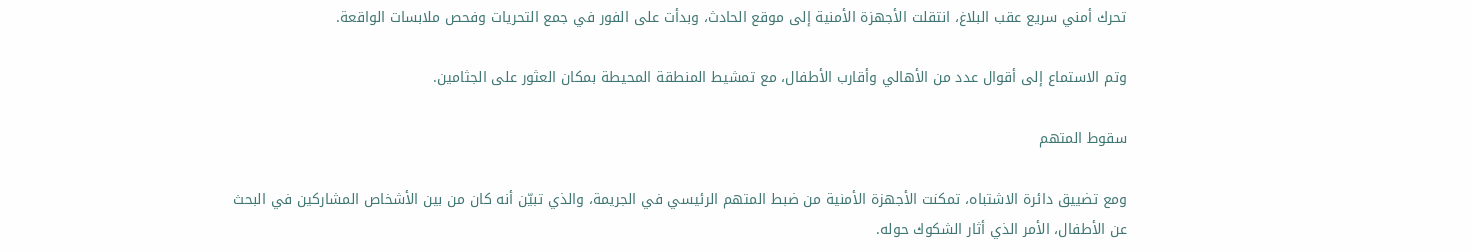تحرك أمني سريع عقب البلاغ، انتقلت الأجهزة الأمنية إلى موقع الحادث، وبدأت على الفور في جمع التحريات وفحص ملابسات الواقعة.

وتم الاستماع إلى أقوال عدد من الأهالي وأقارب الأطفال، مع تمشيط المنطقة المحيطة بمكان العثور على الجثامين.

سقوط المتهم

ومع تضييق دائرة الاشتباه، تمكنت الأجهزة الأمنية من ضبط المتهم الرئيسي في الجريمة، والذي تبيّن أنه كان من بين الأشخاص المشاركين في البحث عن الأطفال، الأمر الذي أثار الشكوك حوله.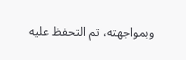وبمواجهته، تم التحفظ عليه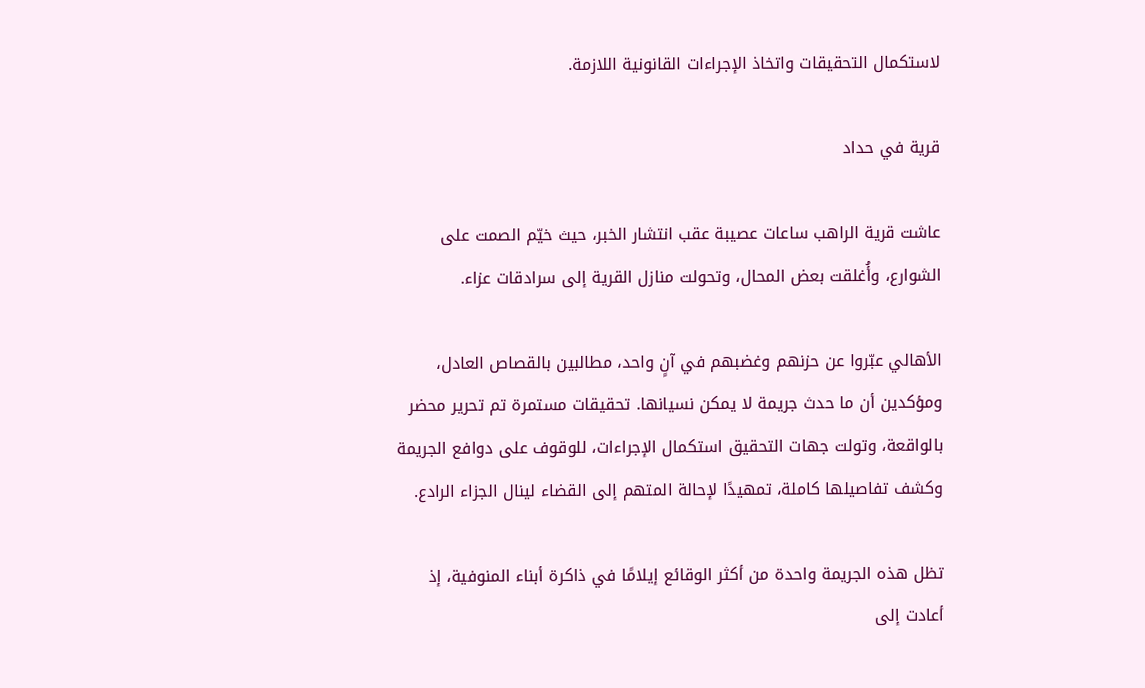لاستكمال التحقيقات واتخاذ الإجراءات القانونية اللازمة.

قرية في حداد

عاشت قرية الراهب ساعات عصيبة عقب انتشار الخبر، حيث خيّم الصمت على الشوارع، وأُغلقت بعض المحال، وتحولت منازل القرية إلى سرادقات عزاء.

الأهالي عبّروا عن حزنهم وغضبهم في آنٍ واحد، مطالبين بالقصاص العادل، ومؤكدين أن ما حدث جريمة لا يمكن نسيانها. تحقيقات مستمرة تم تحرير محضر بالواقعة، وتولت جهات التحقيق استكمال الإجراءات، للوقوف على دوافع الجريمة وكشف تفاصيلها كاملة، تمهيدًا لإحالة المتهم إلى القضاء لينال الجزاء الرادع.

تظل هذه الجريمة واحدة من أكثر الوقائع إيلامًا في ذاكرة أبناء المنوفية، إذ أعادت إلى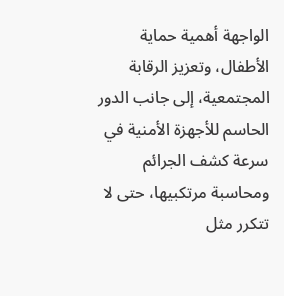الواجهة أهمية حماية الأطفال، وتعزيز الرقابة المجتمعية، إلى جانب الدور الحاسم للأجهزة الأمنية في سرعة كشف الجرائم ومحاسبة مرتكبيها، حتى لا تتكرر مثل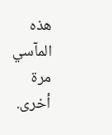هذه المآسي مرة أخرى.